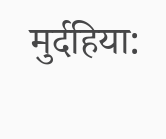मुर्दहिया: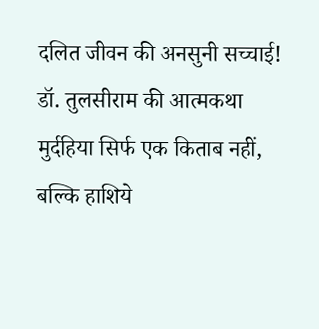दलित जीवन की अनसुनी सच्चाई! डॉ. तुलसीराम की आत्मकथा मुर्दहिया सिर्फ एक किताब नहीं, बल्कि हाशिये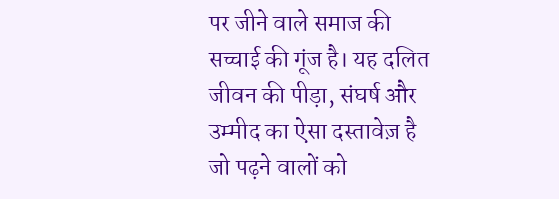पर जीने वाले समाज की सच्चाई की गूंज है। यह दलित जीवन की पीड़ा, संघर्ष और उम्मीद का ऐसा दस्तावेज़ है जो पढ़ने वालों को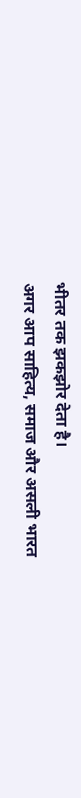भीतर तक झकझोर देता है।
अगर आप साहित्य, समाज और असली भारत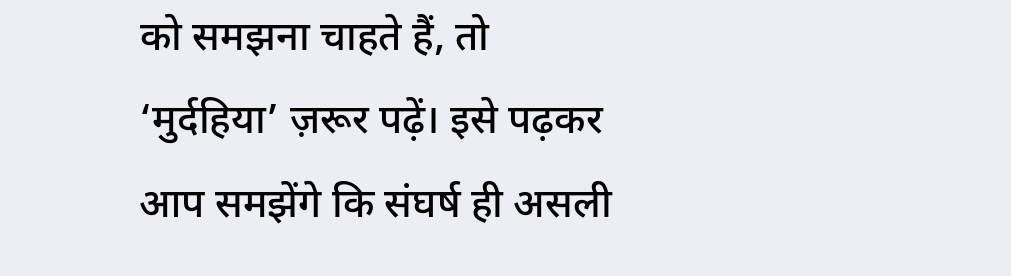को समझना चाहते हैं, तो ‘मुर्दहिया’ ज़रूर पढ़ें। इसे पढ़कर आप समझेंगे कि संघर्ष ही असली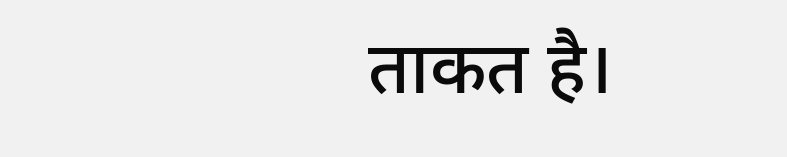ताकत है।